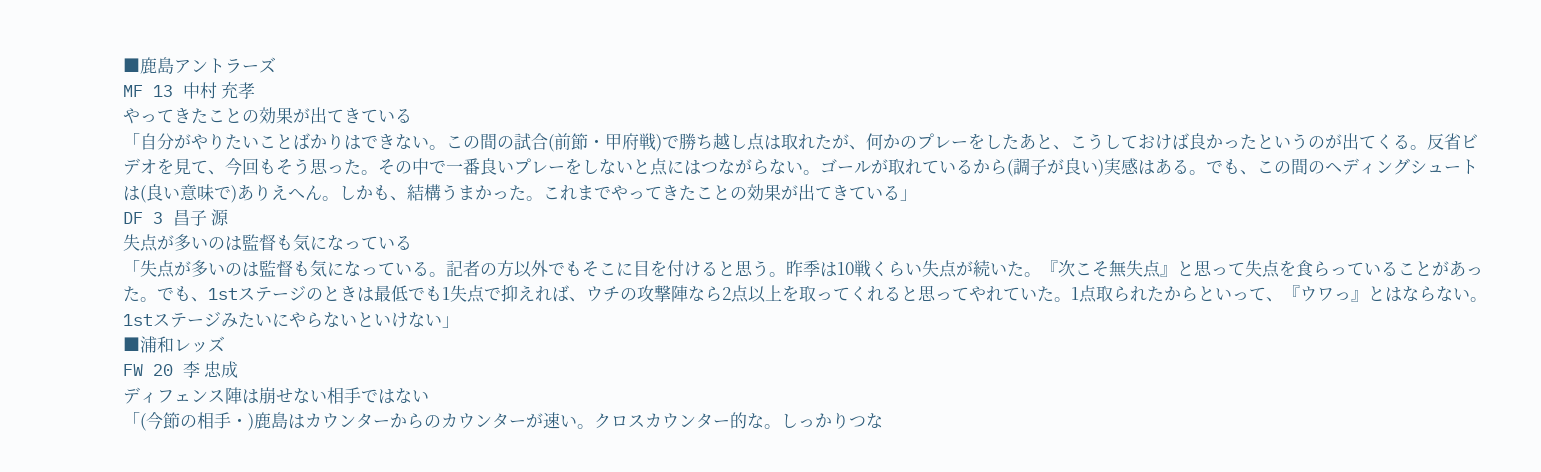■鹿島アントラーズ
MF 13 中村 充孝
やってきたことの効果が出てきている
「自分がやりたいことばかりはできない。この間の試合(前節・甲府戦)で勝ち越し点は取れたが、何かのプレーをしたあと、こうしておけば良かったというのが出てくる。反省ビデオを見て、今回もそう思った。その中で一番良いプレーをしないと点にはつながらない。ゴールが取れているから(調子が良い)実感はある。でも、この間のヘディングシュートは(良い意味で)ありえへん。しかも、結構うまかった。これまでやってきたことの効果が出てきている」
DF 3 昌子 源
失点が多いのは監督も気になっている
「失点が多いのは監督も気になっている。記者の方以外でもそこに目を付けると思う。昨季は10戦くらい失点が続いた。『次こそ無失点』と思って失点を食らっていることがあった。でも、1stステージのときは最低でも1失点で抑えれば、ウチの攻撃陣なら2点以上を取ってくれると思ってやれていた。1点取られたからといって、『ウワっ』とはならない。1stステージみたいにやらないといけない」
■浦和レッズ
FW 20 李 忠成
ディフェンス陣は崩せない相手ではない
「(今節の相手・)鹿島はカウンターからのカウンターが速い。クロスカウンター的な。しっかりつな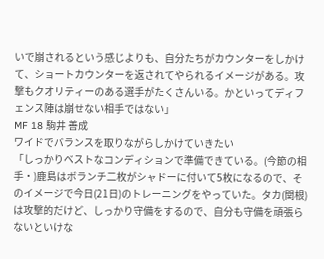いで崩されるという感じよりも、自分たちがカウンターをしかけて、ショートカウンターを返されてやられるイメージがある。攻撃もクオリティーのある選手がたくさんいる。かといってディフェンス陣は崩せない相手ではない」
MF 18 駒井 善成
ワイドでバランスを取りながらしかけていきたい
「しっかりベストなコンディションで準備できている。(今節の相手・)鹿島はボランチ二枚がシャドーに付いて5枚になるので、そのイメージで今日(21日)のトレーニングをやっていた。タカ(関根)は攻撃的だけど、しっかり守備をするので、自分も守備を頑張らないといけな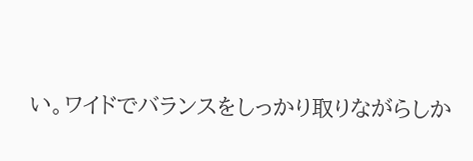い。ワイドでバランスをしっかり取りながらしか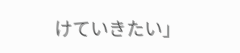けていきたい」